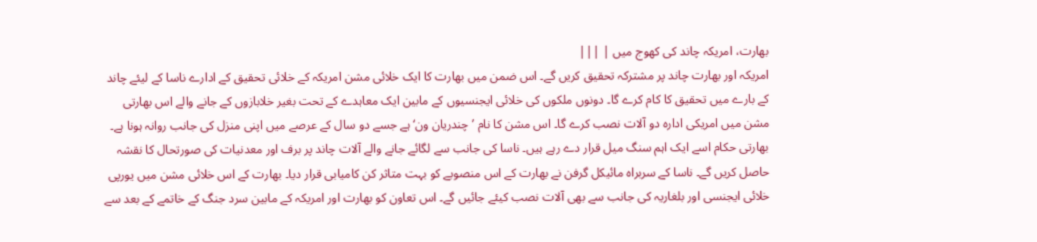بھارت، امریکہ چاند کی کھوج میں | |||
امریکہ اور بھارت چاند پر مشترکہ تحقیق کریں گے۔ اس ضمن میں بھارت کا ایک خلائی مشن امریکہ کے خلائی تحقیق کے ادارے ناسا کے لیئے چاند کے بارے میں تحقیق کا کام کرے گا۔ دونوں ملکوں کی خلائی ایجنسیوں کے مابین ایک معاہدے کے تحت بغیر خلابازوں کے جانے والے اس بھارتی مشن میں امریکی ادارہ دو آلات نصب کرے گا۔ اس مشن کا نام ’چندریان ون‘ ہے جسے دو سال کے عرصے میں اپنی منزل کی جانب روانہ ہونا ہے۔ بھارتی حکام اسے ایک اہم سنگ میل قرار دے رہے ہیں۔ ناسا کی جانب سے لگائے جانے والے آلات چاند پر برف اور معدنیات کی صورتحال کا نقشہ حاصل کریں گے۔ ناسا کے سربراہ مائیکل گرفن نے بھارت کے اس منصوبے کو بہت متاثر کن کامیابی قرار دیا۔ بھارت کے اس خلائی مشن میں یورپی خلائی ایجنسی اور بلغاریہ کی جانب سے بھی آلات نصب کیئے جائیں گے۔ اس تعاون کو بھارت اور امریکہ کے مابین سرد جنگ کے خاتمے کے بعد سے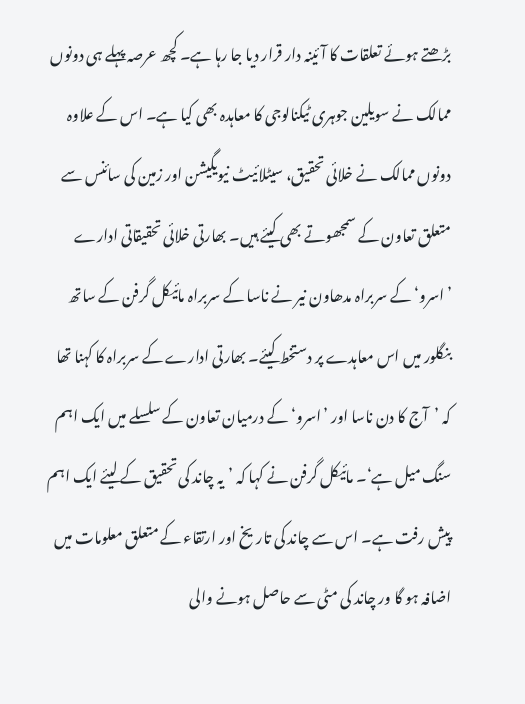بڑھتے ہوئے تعلقات کا آئینہ دار قرار دیا جا رہا ہے۔ کچھ عرصہ پہلے ہی دونوں ممالک نے سویلین جوہری ٹیکنالوجی کا معاہدہ بھی کیا ہے۔ اس کے علاوہ دونوں ممالک نے خلائی تحقیق، سیٹلائیٹ نیویگیشن اور زمین کی سائنس سے متعلق تعاون کے سمجھوتے بھی کیئے ہیں۔ بھارتی خلائی تحقیقاتی ادارے ’اسرو‘ کے سربراہ مدھاون نیر نے ناسا کے سربراہ مائیکل گرفن کے ساتھ بنگلور میں اس معاہدے پر دستخط کیئے۔ بھارتی ادارے کے سربراہ کا کہنا تھا کہ ’آج کا دن ناسا اور ’اسرو‘ کے درمیان تعاون کے سلسلے میں ایک اہم سنگ میل ہے‘۔ مائیکل گرفن نے کہا کہ ’یہ چاند کی تحقیق کے لیئے ایک اہم پیش رفت ہے۔ اس سے چاند کی تاریخ اور ارتقاء کے متعلق معلومات میں اضافہ ہو گا ور چاند کی مٹی سے حاصل ہونے والی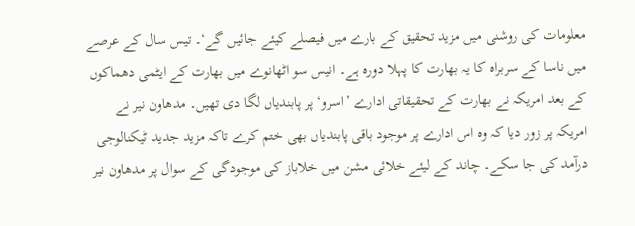معلومات کی روشنی میں مزید تحقیق کے بارے میں فیصلے کیئے جائیں گے‘۔ تیس سال کے عرصے میں ناسا کے سربراہ کا یہ بھارت کا پہلا دورہ ہے۔ انیس سو اٹھانوے میں بھارت کے ایٹمی دھماکوں کے بعد امریکہ نے بھارت کے تحقیقاتی ادارے ’اسرو‘ پر پابندیاں لگا دی تھیں۔ مدھاون نیر نے امریکہ پر زور دیا کہ وہ اس ادارے پر موجود باقی پابندیاں بھی ختم کرے تاکہ مزید جدید ٹیکنالوجی درآمد کی جا سکے۔ چاند کے لیئے خلائی مشن میں خلاباز کی موجودگی کے سوال پر مدھاون نیر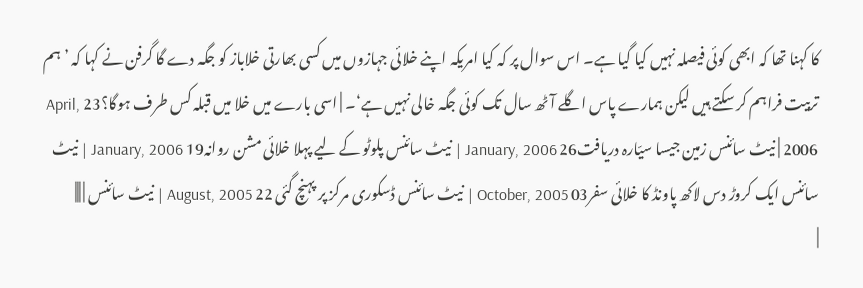کا کہنا تھا کہ ابھی کوئی فیصلہ نہیں کیا گیا ہے۔ اس سوال پر کہ کیا امریکہ اپنے خلائی جہازوں میں کسی بھارتی خلاباز کو جگہ دے گا گرفن نے کہا کہ ’ ہم تربیت فراہم کر سکتے ہیں لیکن ہمارے پاس اگلے آٹھ سال تک کوئی جگہ خالی نہیں ہے‘۔ | اسی بارے میں خلا میں قبلہ کس طرف ہوگا؟23 April, 2006 | نیٹ سائنس زمین جیسا سیّارہ دریافت26 January, 2006 | نیٹ سائنس پلوٹو کے لیے پہلا خلائی مشن روانہ19 January, 2006 | نیٹ سائنس ایک کروڑ دس لاکھ پاونڈ کا خلائی سفر03 October, 2005 | نیٹ سائنس ڈسکوری مرکز پر پہنچ گئی 22 August, 2005 | نیٹ سائنس | |||
|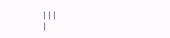|||
|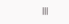|||